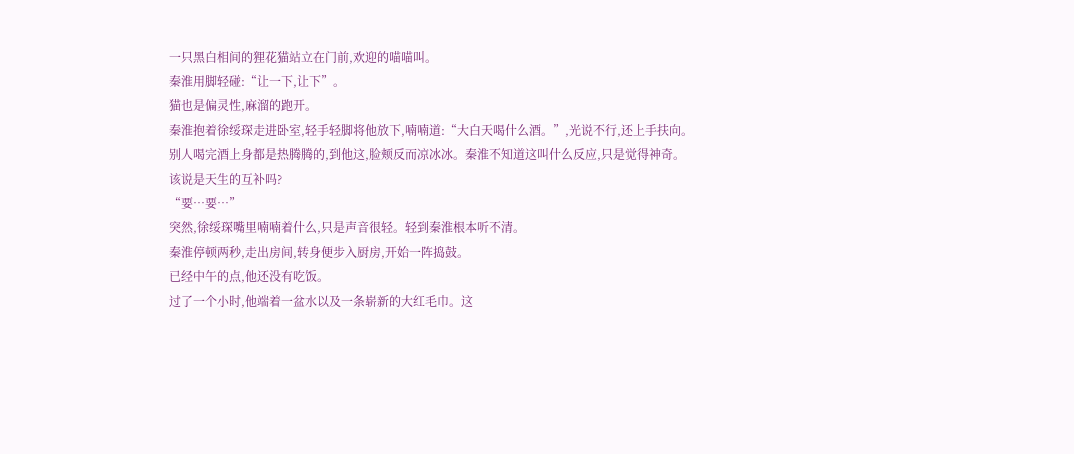一只黑白相间的狸花猫站立在门前,欢迎的喵喵叫。
秦淮用脚轻碰:“让一下,让下”。
猫也是偏灵性,麻溜的跑开。
秦淮抱着徐绥琛走进卧室,轻手轻脚将他放下,喃喃道:“大白天喝什么酒。”,光说不行,还上手扶向。
别人喝完酒上身都是热腾腾的,到他这,脸颊反而凉冰冰。秦淮不知道这叫什么反应,只是觉得神奇。
该说是天生的互补吗?
“要…要…”
突然,徐绥琛嘴里喃喃着什么,只是声音很轻。轻到秦淮根本听不清。
秦淮停顿两秒,走出房间,转身便步入厨房,开始一阵捣鼓。
已经中午的点,他还没有吃饭。
过了一个小时,他端着一盆水以及一条崭新的大红毛巾。这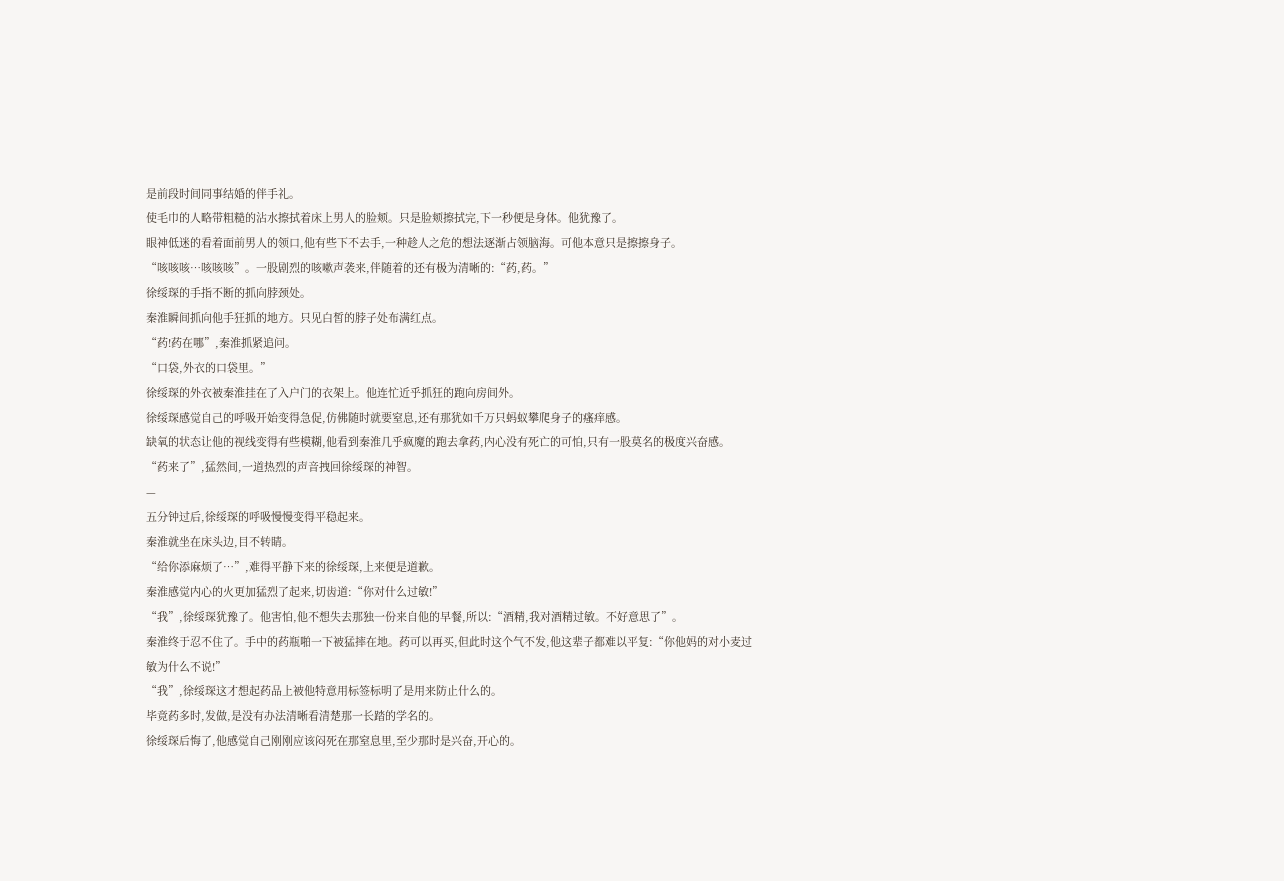是前段时间同事结婚的伴手礼。
使毛巾的人略带粗糙的沾水擦拭着床上男人的脸颊。只是脸颊擦拭完,下一秒便是身体。他犹豫了。
眼神低迷的看着面前男人的领口,他有些下不去手,一种趁人之危的想法逐渐占领脑海。可他本意只是擦擦身子。
“咳咳咳…咳咳咳”。一股剧烈的咳嗽声袭来,伴随着的还有极为清晰的:“药,药。”
徐绥琛的手指不断的抓向脖颈处。
秦淮瞬间抓向他手狂抓的地方。只见白皙的脖子处布满红点。
“药!药在哪”,秦淮抓紧追问。
“口袋,外衣的口袋里。”
徐绥琛的外衣被秦淮挂在了入户门的衣架上。他连忙近乎抓狂的跑向房间外。
徐绥琛感觉自己的呼吸开始变得急促,仿佛随时就要窒息,还有那犹如千万只蚂蚁攀爬身子的瘙痒感。
缺氧的状态让他的视线变得有些模糊,他看到秦淮几乎疯魔的跑去拿药,内心没有死亡的可怕,只有一股莫名的极度兴奋感。
“药来了”,猛然间,一道热烈的声音拽回徐绥琛的神智。
—
五分钟过后,徐绥琛的呼吸慢慢变得平稳起来。
秦淮就坐在床头边,目不转睛。
“给你添麻烦了…”,难得平静下来的徐绥琛,上来便是道歉。
秦淮感觉内心的火更加猛烈了起来,切齿道:“你对什么过敏!”
“我”,徐绥琛犹豫了。他害怕,他不想失去那独一份来自他的早餐,所以:“酒精,我对酒精过敏。不好意思了”。
秦淮终于忍不住了。手中的药瓶啪一下被猛摔在地。药可以再买,但此时这个气不发,他这辈子都难以平复:“你他妈的对小麦过敏为什么不说!”
“我”,徐绥琛这才想起药品上被他特意用标签标明了是用来防止什么的。
毕竟药多时,发做,是没有办法清晰看清楚那一长踏的学名的。
徐绥琛后悔了,他感觉自己刚刚应该闷死在那窒息里,至少那时是兴奋,开心的。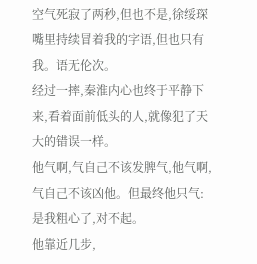空气死寂了两秒,但也不是,徐绥琛嘴里持续冒着我的字语,但也只有我。语无伦次。
经过一摔,秦淮内心也终于平静下来,看着面前低头的人,就像犯了天大的错误一样。
他气啊,气自己不该发脾气,他气啊,气自己不该凶他。但最终他只气:是我粗心了,对不起。
他靠近几步,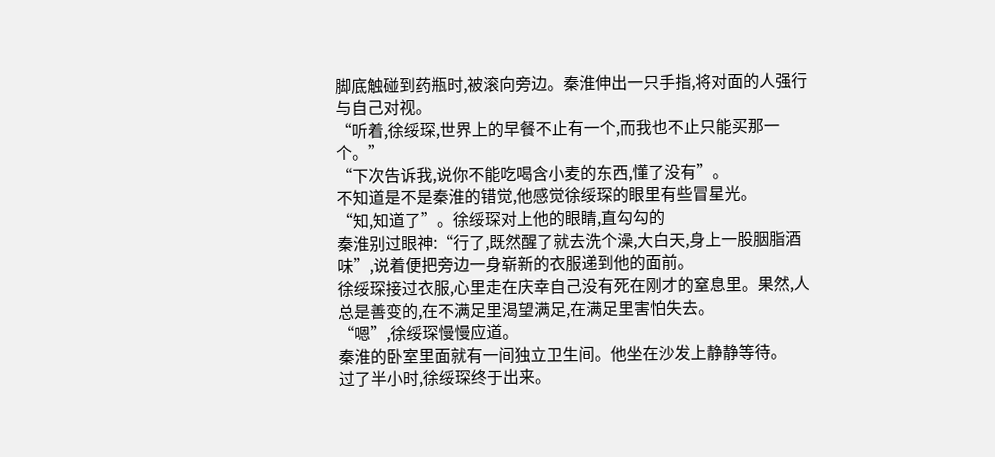脚底触碰到药瓶时,被滚向旁边。秦淮伸出一只手指,将对面的人强行与自己对视。
“听着,徐绥琛,世界上的早餐不止有一个,而我也不止只能买那一个。”
“下次告诉我,说你不能吃喝含小麦的东西,懂了没有”。
不知道是不是秦淮的错觉,他感觉徐绥琛的眼里有些冒星光。
“知,知道了”。徐绥琛对上他的眼睛,直勾勾的
秦淮别过眼神:“行了,既然醒了就去洗个澡,大白天,身上一股胭脂酒味”,说着便把旁边一身崭新的衣服递到他的面前。
徐绥琛接过衣服,心里走在庆幸自己没有死在刚才的窒息里。果然,人总是善变的,在不满足里渴望满足,在满足里害怕失去。
“嗯”,徐绥琛慢慢应道。
秦淮的卧室里面就有一间独立卫生间。他坐在沙发上静静等待。
过了半小时,徐绥琛终于出来。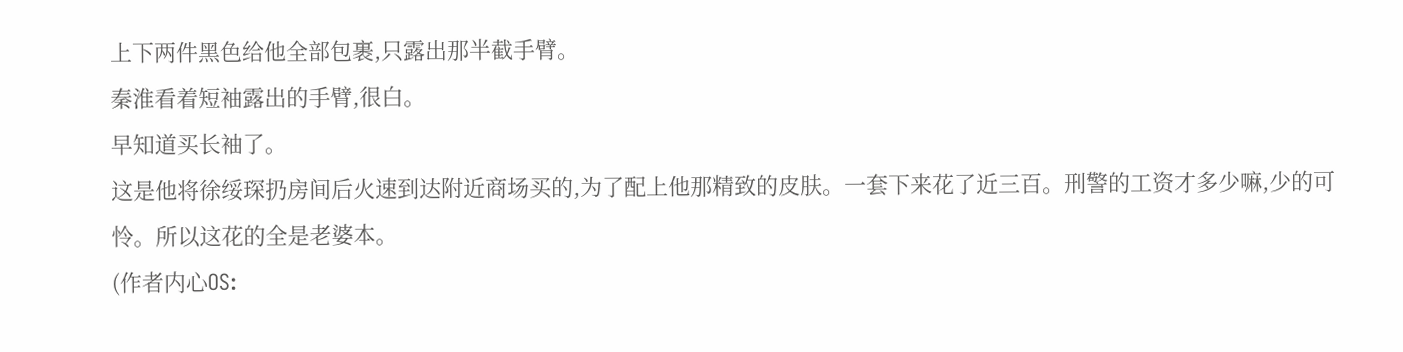上下两件黑色给他全部包裹,只露出那半截手臂。
秦淮看着短袖露出的手臂,很白。
早知道买长袖了。
这是他将徐绥琛扔房间后火速到达附近商场买的,为了配上他那精致的皮肤。一套下来花了近三百。刑警的工资才多少嘛,少的可怜。所以这花的全是老婆本。
(作者内心OS: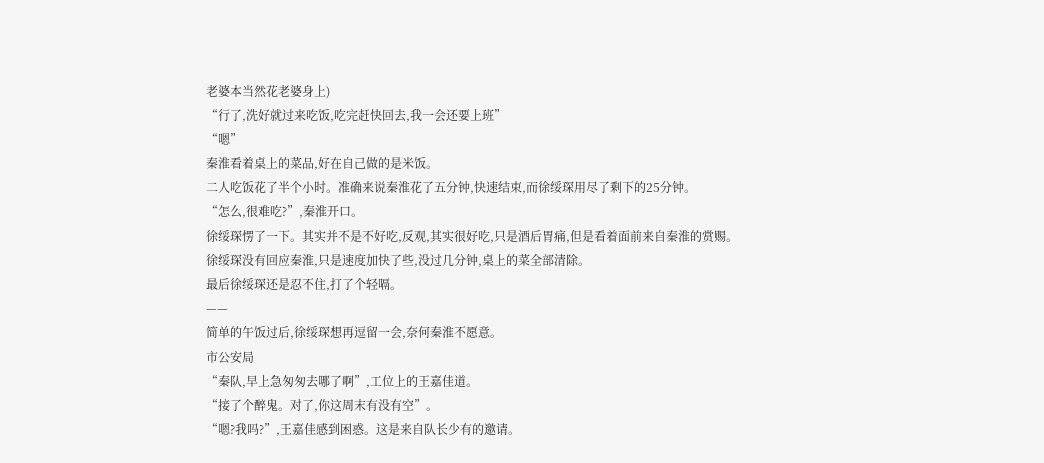老婆本当然花老婆身上)
“行了,洗好就过来吃饭,吃完赶快回去,我一会还要上班”
“嗯”
秦淮看着桌上的菜品,好在自己做的是米饭。
二人吃饭花了半个小时。准确来说秦淮花了五分钟,快速结束,而徐绥琛用尽了剩下的25分钟。
“怎么,很难吃?”,秦淮开口。
徐绥琛愣了一下。其实并不是不好吃,反观,其实很好吃,只是酒后胃痛,但是看着面前来自秦淮的赏赐。
徐绥琛没有回应秦淮,只是速度加快了些,没过几分钟,桌上的菜全部清除。
最后徐绥琛还是忍不住,打了个轻嗝。
——
简单的午饭过后,徐绥琛想再逗留一会,奈何秦淮不愿意。
市公安局
“秦队,早上急匆匆去哪了啊”,工位上的王嘉佳道。
“接了个醉鬼。对了,你这周末有没有空”。
“嗯?我吗?”,王嘉佳感到困惑。这是来自队长少有的邀请。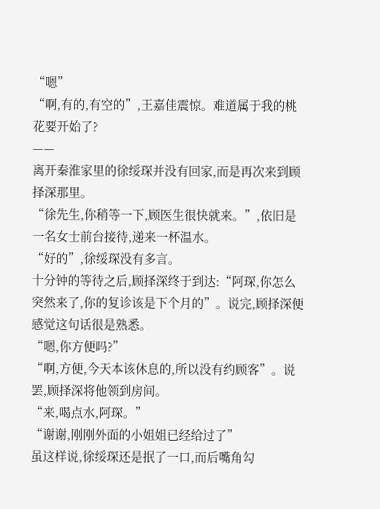“嗯”
“啊,有的,有空的”,王嘉佳震惊。难道属于我的桃花要开始了?
——
离开秦淮家里的徐绥琛并没有回家,而是再次来到顾择深那里。
“徐先生,你稍等一下,顾医生很快就来。”,依旧是一名女士前台接待,递来一杯温水。
“好的”,徐绥琛没有多言。
十分钟的等待之后,顾择深终于到达:“阿琛,你怎么突然来了,你的复诊该是下个月的”。说完,顾择深便感觉这句话很是熟悉。
“嗯,你方便吗?”
“啊,方便,今天本该休息的,所以没有约顾客”。说罢,顾择深将他领到房间。
“来,喝点水,阿琛。”
“谢谢,刚刚外面的小姐姐已经给过了”
虽这样说,徐绥琛还是抿了一口,而后嘴角勾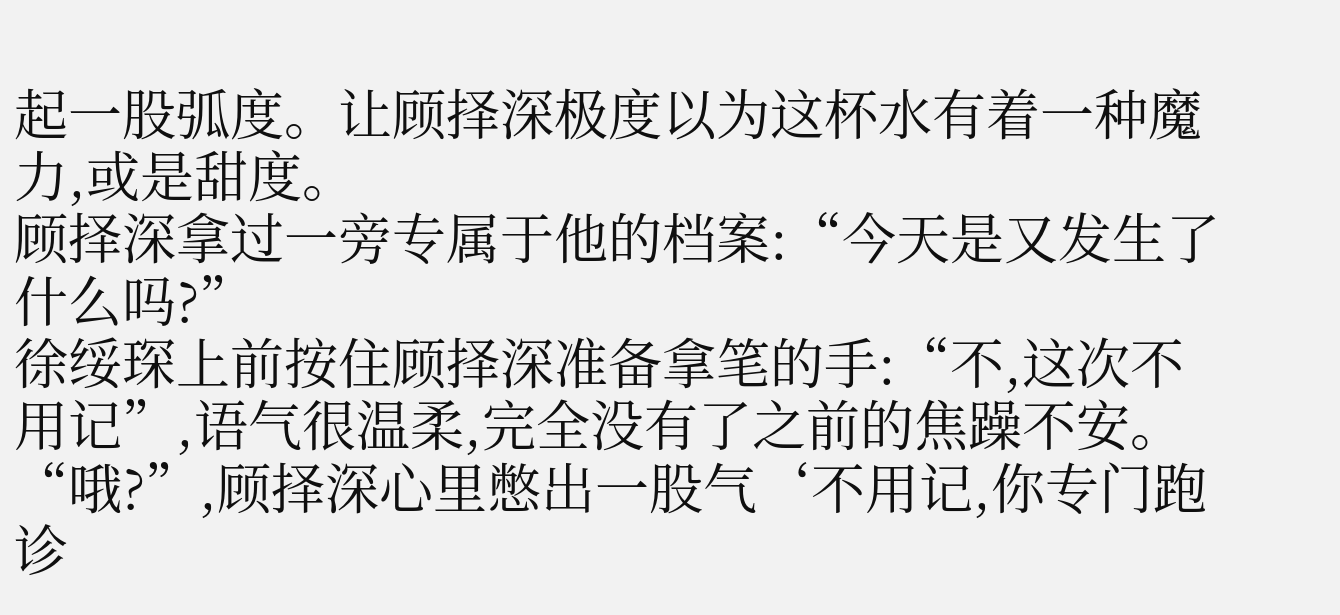起一股弧度。让顾择深极度以为这杯水有着一种魔力,或是甜度。
顾择深拿过一旁专属于他的档案:“今天是又发生了什么吗?”
徐绥琛上前按住顾择深准备拿笔的手:“不,这次不用记”,语气很温柔,完全没有了之前的焦躁不安。
“哦?”,顾择深心里憋出一股气‘不用记,你专门跑诊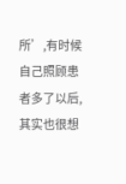所’,有时候自己照顾患者多了以后,其实也很想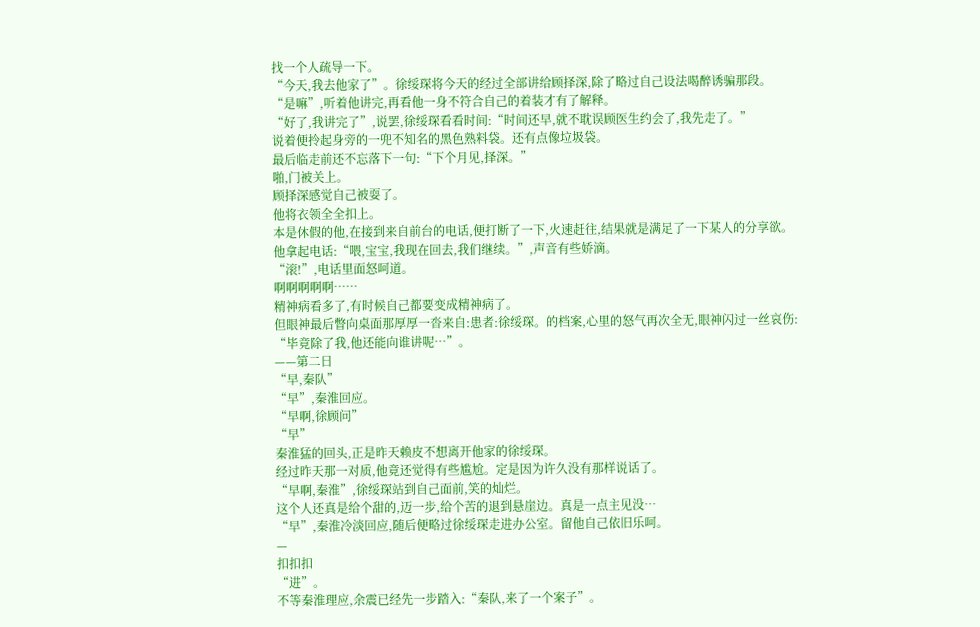找一个人疏导一下。
“今天,我去他家了”。徐绥琛将今天的经过全部讲给顾择深,除了略过自己设法喝醉诱骗那段。
“是嘛”,听着他讲完,再看他一身不符合自己的着装才有了解释。
“好了,我讲完了”,说罢,徐绥琛看看时间:“时间还早,就不耽误顾医生约会了,我先走了。”
说着便拎起身旁的一兜不知名的黑色熟料袋。还有点像垃圾袋。
最后临走前还不忘落下一句:“下个月见,择深。”
啪,门被关上。
顾择深感觉自己被耍了。
他将衣领全全扣上。
本是休假的他,在接到来自前台的电话,便打断了一下,火速赶往,结果就是满足了一下某人的分享欲。
他拿起电话:“喂,宝宝,我现在回去,我们继续。”,声音有些娇滴。
“滚!”,电话里面怒呵道。
啊啊啊啊啊……
精神病看多了,有时候自己都要变成精神病了。
但眼神最后瞥向桌面那厚厚一沓来自:患者:徐绥琛。的档案,心里的怒气再次全无,眼神闪过一丝哀伤:
“毕竟除了我,他还能向谁讲呢…”。
——第二日
“早,秦队”
“早”,秦淮回应。
“早啊,徐顾问”
“早”
秦淮猛的回头,正是昨天赖皮不想离开他家的徐绥琛。
经过昨天那一对质,他竟还觉得有些尴尬。定是因为许久没有那样说话了。
“早啊,秦淮”,徐绥琛站到自己面前,笑的灿烂。
这个人还真是给个甜的,迈一步,给个苦的退到悬崖边。真是一点主见没…
“早”,秦淮冷淡回应,随后便略过徐绥琛走进办公室。留他自己依旧乐呵。
—
扣扣扣
“进”。
不等秦淮理应,余震已经先一步踏入:“秦队,来了一个案子”。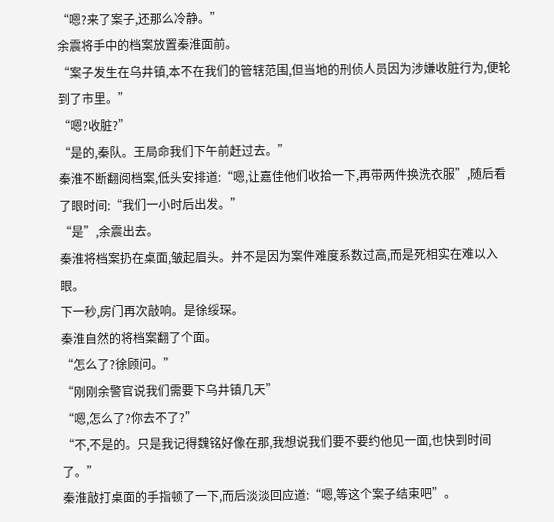“嗯?来了案子,还那么冷静。”
余震将手中的档案放置秦淮面前。
“案子发生在乌井镇,本不在我们的管辖范围,但当地的刑侦人员因为涉嫌收脏行为,便轮到了市里。”
“嗯?收脏?”
“是的,秦队。王局命我们下午前赶过去。”
秦淮不断翻阅档案,低头安排道:“嗯,让嘉佳他们收拾一下,再带两件换洗衣服”,随后看了眼时间:“我们一小时后出发。”
“是”,余震出去。
秦淮将档案扔在桌面,皱起眉头。并不是因为案件难度系数过高,而是死相实在难以入眼。
下一秒,房门再次敲响。是徐绥琛。
秦淮自然的将档案翻了个面。
“怎么了?徐顾问。”
“刚刚余警官说我们需要下乌井镇几天”
“嗯,怎么了?你去不了?”
“不,不是的。只是我记得魏铭好像在那,我想说我们要不要约他见一面,也快到时间了。”
秦淮敲打桌面的手指顿了一下,而后淡淡回应道:“嗯,等这个案子结束吧”。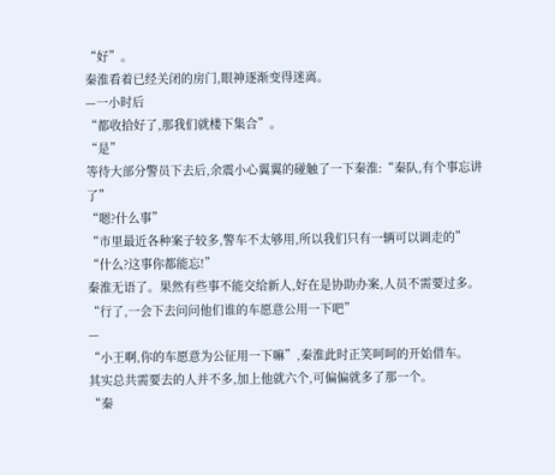“好”。
秦淮看着已经关闭的房门,眼神逐渐变得迷离。
—一小时后
“都收拾好了,那我们就楼下集合”。
“是”
等待大部分警员下去后,余震小心翼翼的碰触了一下秦淮:“秦队,有个事忘讲了”
“嗯?什么事”
“市里最近各种案子较多,警车不太够用,所以我们只有一辆可以调走的”
“什么?这事你都能忘!”
秦淮无语了。果然有些事不能交给新人,好在是协助办案,人员不需要过多。
“行了,一会下去问问他们谁的车愿意公用一下吧”
—
“小王啊,你的车愿意为公征用一下嘛”,秦淮此时正笑呵呵的开始借车。
其实总共需要去的人并不多,加上他就六个,可偏偏就多了那一个。
“秦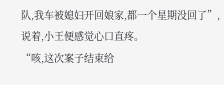队,我车被媳妇开回娘家,都一个星期没回了”,说着,小王便感觉心口直疼。
“咳,这次案子结束给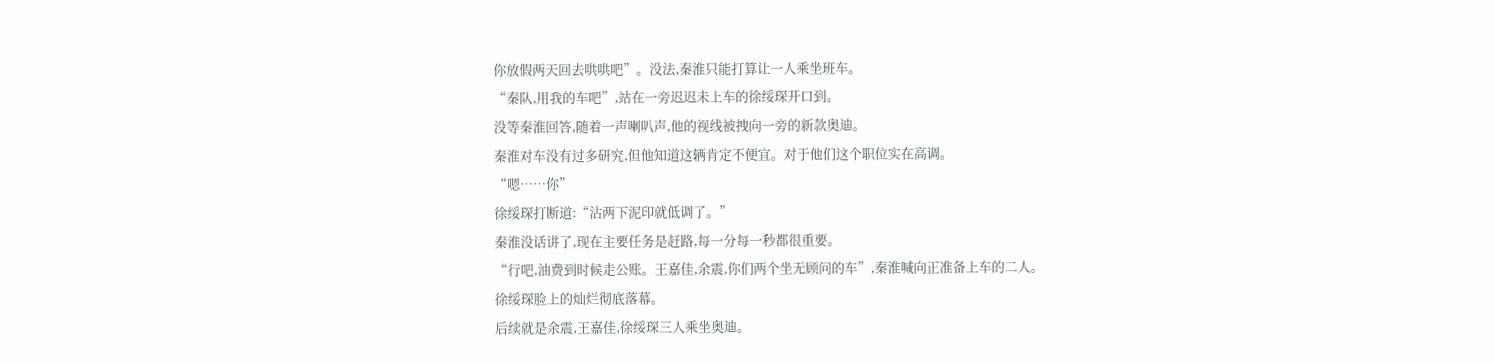你放假两天回去哄哄吧”。没法,秦淮只能打算让一人乘坐班车。
“秦队,用我的车吧”,站在一旁迟迟未上车的徐绥琛开口到。
没等秦淮回答,随着一声喇叭声,他的视线被拽向一旁的新款奥迪。
秦淮对车没有过多研究,但他知道这辆肯定不便宜。对于他们这个职位实在高调。
“嗯……你”
徐绥琛打断道:“沾两下泥印就低调了。”
秦淮没话讲了,现在主要任务是赶路,每一分每一秒都很重要。
“行吧,油费到时候走公账。王嘉佳,余震,你们两个坐无顾问的车”,秦淮喊向正准备上车的二人。
徐绥琛脸上的灿烂彻底落幕。
后续就是余震,王嘉佳,徐绥琛三人乘坐奥迪。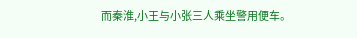而秦淮,小王与小张三人乘坐警用便车。